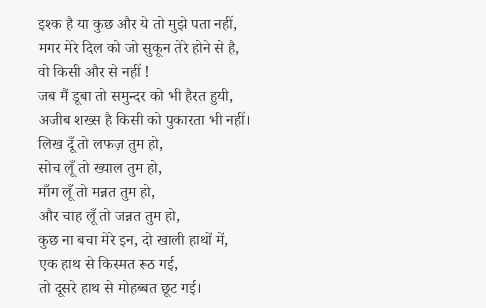इश्क है या कुछ और ये तो मुझे पता नहीं,
मगर मेरे दिल को जो सुकून तेरे होने से है,
वो किसी और से नहीं !
जब मैं डूबा तो समुन्दर को भी हैरत हुयी,
अजीब शख्स है किसी को पुकारता भी नहीं।
लिख दूँ तो लफज़ तुम हो,
सोच लूँ तो ख्याल तुम हो,
माँग लूँ तो मन्नत तुम हो,
और चाह लूँ तो जन्नत तुम हो,
कुछ ना बचा मेरे इन, दो खाली हाथों में,
एक हाथ से किस्मत रूठ गई,
तो दूसरे हाथ से मोहब्बत छूट गई।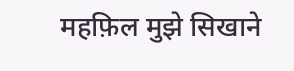महफ़िल मुझे सिखाने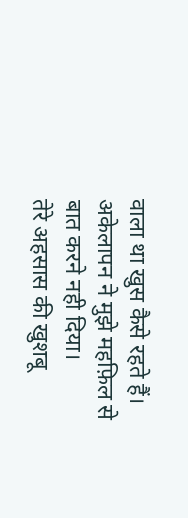वाला था खुस कैसे रहते हैं।
अकेलापन ने मुझे महफ़िल से बात करने नही दिया।
तेरे अहसास की खुशबू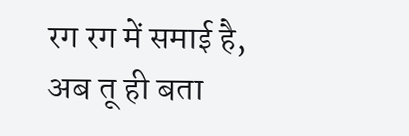रग रग में समाई है,
अब तू ही बता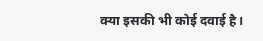क्या इसकी भी कोई दवाई है।